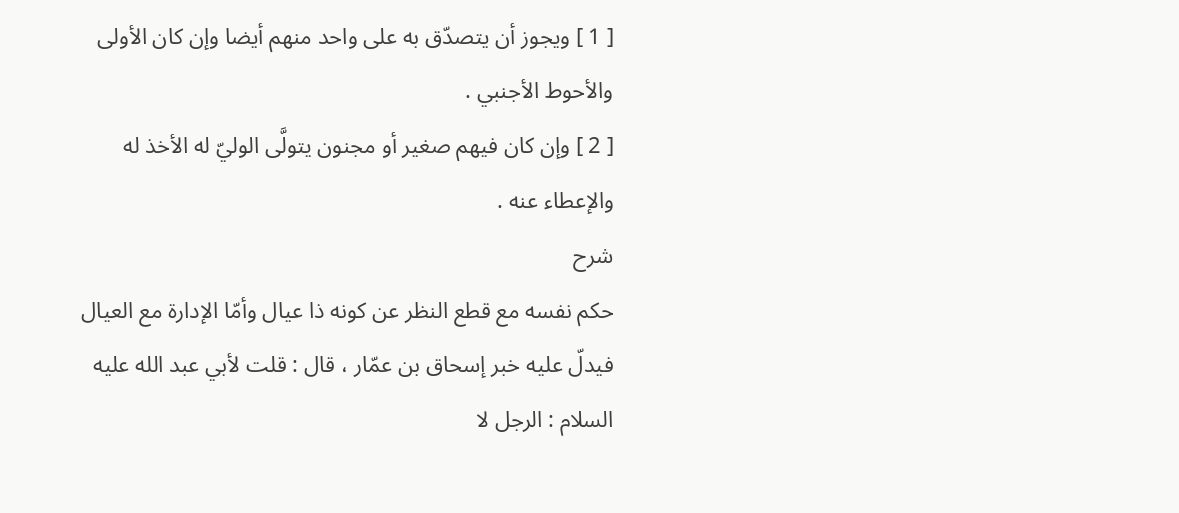[ 1 ] ويجوز أن يتصدّق به على واحد منهم أيضا وإن كان الأولى والأحوط الأجنبي .
[ 2 ] وإن كان فيهم صغير أو مجنون يتولَّى الوليّ له الأخذ له والإعطاء عنه .
شرح
حكم نفسه مع قطع النظر عن كونه ذا عيال وأمّا الإدارة مع العيال فيدلّ عليه خبر إسحاق بن عمّار ، قال : قلت لأبي عبد الله عليه السلام : الرجل لا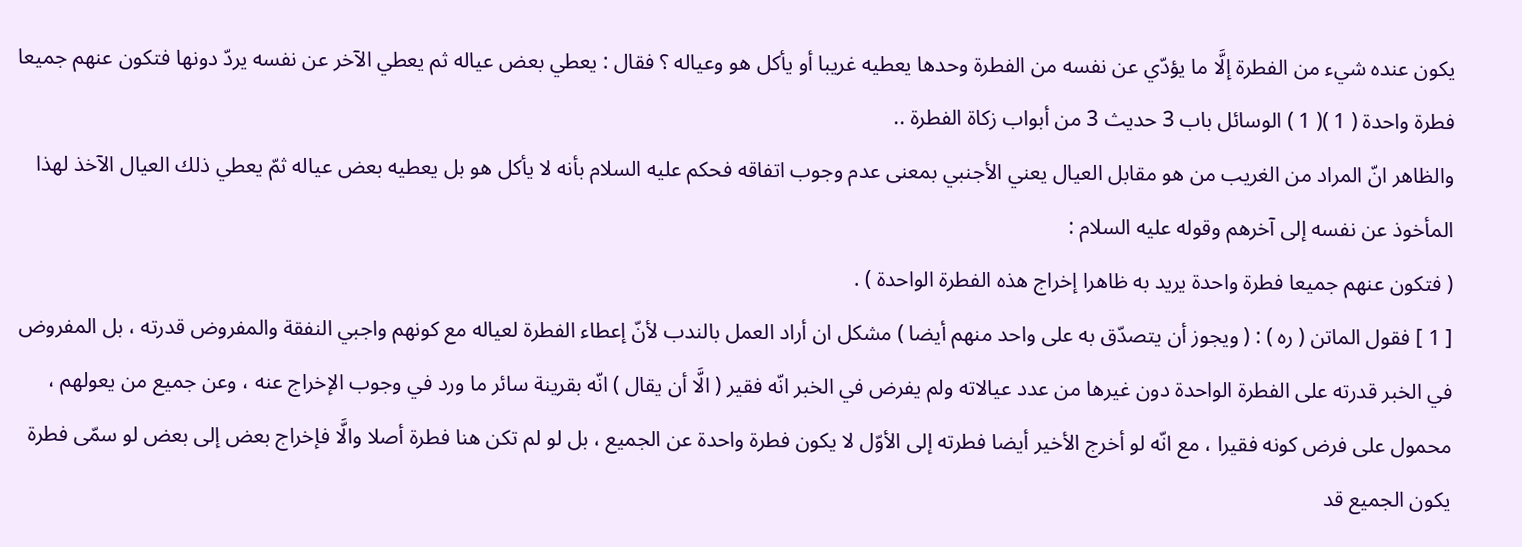يكون عنده شيء من الفطرة إلَّا ما يؤدّي عن نفسه من الفطرة وحدها يعطيه غريبا أو يأكل هو وعياله ؟ فقال : يعطي بعض عياله ثم يعطي الآخر عن نفسه يردّ دونها فتكون عنهم جميعا فطرة واحدة ( 1 )( 1 ) الوسائل باب 3 حديث 3 من أبواب زكاة الفطرة ..
والظاهر انّ المراد من الغريب من هو مقابل العيال يعني الأجنبي بمعنى عدم وجوب اتفاقه فحكم عليه السلام بأنه لا يأكل هو بل يعطيه بعض عياله ثمّ يعطي ذلك العيال الآخذ لهذا المأخوذ عن نفسه إلى آخرهم وقوله عليه السلام :
( فتكون عنهم جميعا فطرة واحدة يريد به ظاهرا إخراج هذه الفطرة الواحدة ) .
[ 1 ] فقول الماتن ( ره ) : ( ويجوز أن يتصدّق به على واحد منهم أيضا ) مشكل ان أراد العمل بالندب لأنّ إعطاء الفطرة لعياله مع كونهم واجبي النفقة والمفروض قدرته ، بل المفروض في الخبر قدرته على الفطرة الواحدة دون غيرها من عدد عيالاته ولم يفرض في الخبر انّه فقير ( الَّا أن يقال ) انّه بقرينة سائر ما ورد في وجوب الإخراج عنه ، وعن جميع من يعولهم ، محمول على فرض كونه فقيرا ، مع انّه لو أخرج الأخير أيضا فطرته إلى الأوّل لا يكون فطرة واحدة عن الجميع ، بل لو لم تكن هنا فطرة أصلا والَّا فإخراج بعض إلى بعض لو سمّى فطرة يكون الجميع قد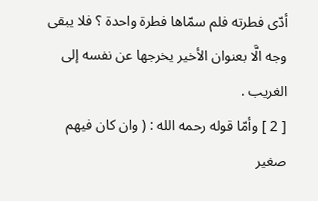أدّى فطرته فلم سمّاها فطرة واحدة ؟ فلا يبقى وجه الَّا بعنوان الأخير يخرجها عن نفسه إلى الغريب .
[ 2 ] وأمّا قوله رحمه الله : ( وان كان فيهم صغير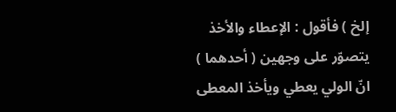إلخ ) فأقول : الإعطاء والأخذ يتصوّر على وجهين ( أحدهما ) انّ الولي يعطي ويأخذ المعطى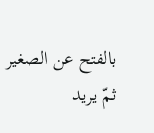بالفتح عن الصغير ثمّ يريد